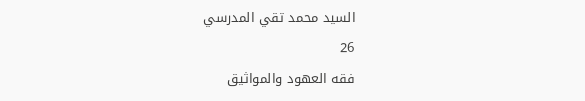السيد محمد تقي المدرسي
26
فقه العهود والمواثيق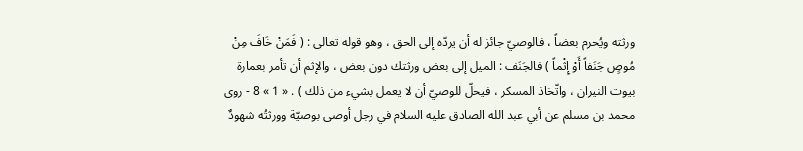ورثته ويُحرم بعضاً ، فالوصيّ جائز له أن يردّه إلى الحق ، وهو قوله تعالى : ( فَمَنْ خَافَ مِنْ مُوصٍ جَنَفاً أَوْ إِثْماً ) فالجَنَف : الميل إلى بعض ورثتك دون بعض ، والإثم أن تأمر بعمارة بيوت النيران ، واتّخاذ المسكر ، فيحلّ للوصيّ أن لا يعمل بشيء من ذلك ) . « 1 » 8 - روى محمد بن مسلم عن أبي عبد الله الصادق عليه السلام في رجل أوصى بوصيّة وورثتُه شهودٌ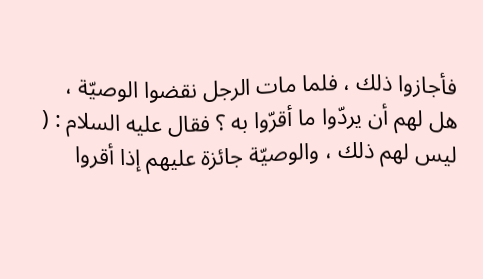فأجازوا ذلك ، فلما مات الرجل نقضوا الوصيّة ، هل لهم أن يردّوا ما أقرّوا به ؟ فقال عليه السلام : ( ليس لهم ذلك ، والوصيّة جائزة عليهم إذا أقروا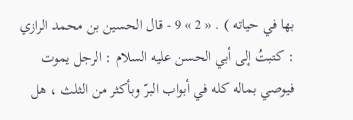بها في حياته ) . « 2 » 9 - قال الحسين بن محمد الرازي : كتبتُ إلى أبي الحسن عليه السلام : الرجل يموت فيوصي بماله كله في أبواب البرّ وبأكثر من الثلث ، هل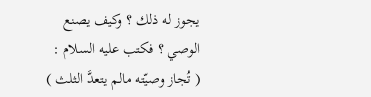يجوز له ذلك ؟ وكيف يصنع الوصي ؟ فكتب عليه السلام : ( تُجاز وصيّته مالم يتعدَّ الثلث )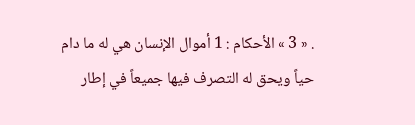. « 3 » الأحكام : 1 أموال الإنسان هي له ما دام حياً ويحق له التصرف فيها جميعاً في إطار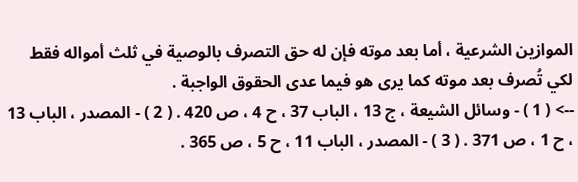الموازين الشرعية ، أما بعد موته فإن له حق التصرف بالوصية في ثلث أمواله فقط لكي تُصرف بعد موته كما يرى هو فيما عدى الحقوق الواجبة .
--> ( 1 ) - وسائل الشيعة ، ج 13 ، الباب 37 ، ح 4 ، ص 420 . ( 2 ) - المصدر ، الباب 13 ، ح 1 ، ص 371 . ( 3 ) - المصدر ، الباب 11 ، ح 5 ، ص 365 .